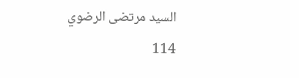السيد مرتضى الرضوي
114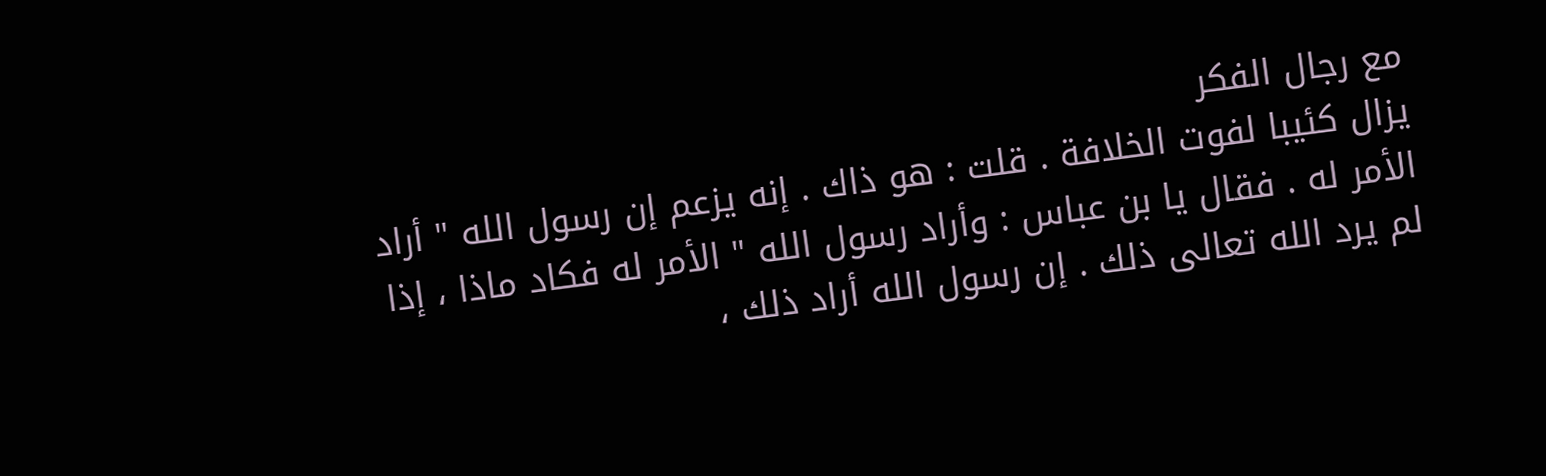مع رجال الفكر
يزال كئيبا لفوت الخلافة . قلت : هو ذاك . إنه يزعم إن رسول الله " أراد الأمر له . فقال يا بن عباس : وأراد رسول الله " الأمر له فكاد ماذا ، إذا لم يرد الله تعالى ذلك . إن رسول الله أراد ذلك ،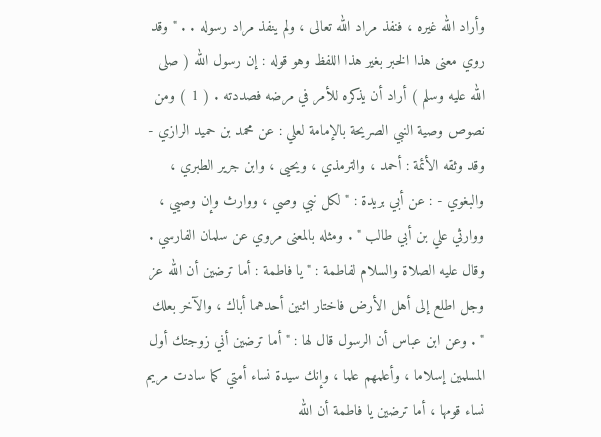وأراد الله غيره ، فنفذ مراد الله تعالى ، ولم ينفذ مراد رسوله . . " وقد روي معنى هذا الخبر بغير هذا اللفظ وهو قوله : إن رسول الله ( صلى الله عليه وسلم ) أراد أن يذكره للأمر في مرضه فصددته . ( 1 ) ومن نصوص وصية النبي الصريحة بالإمامة لعلي : عن محمد بن حميد الرازي - وقد وثقه الأئمة : أحمد ، والترمذي ، ويحيى ، وابن جرير الطبري ، والبغوي - : عن أبي بريدة : " لكل نبي وصي ، ووارث وإن وصيي ، ووارثي علي بن أبي طالب " . ومثله بالمعنى مروي عن سلمان الفارسي . وقال عليه الصلاة والسلام لفاطمة : " يا فاطمة : أما ترضين أن الله عز وجل اطلع إلى أهل الأرض فاختار اثنين أحدهما أباك ، والآخر بعلك " . وعن ابن عباس أن الرسول قال لها : " أما ترضين أني زوجتك أول المسلمين إسلاما ، وأعلمهم علما ، وإنك سيدة نساء أمتي كما سادت مريم نساء قومها ، أما ترضين يا فاطمة أن الله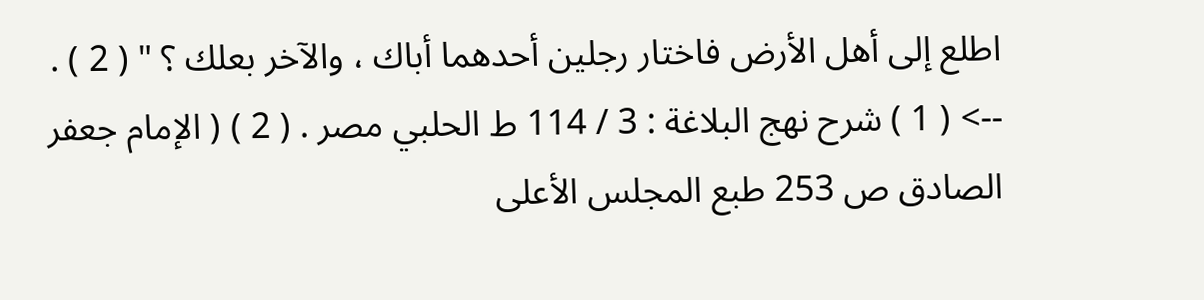اطلع إلى أهل الأرض فاختار رجلين أحدهما أباك ، والآخر بعلك ؟ " ( 2 ) .
--> ( 1 ) شرح نهج البلاغة : 3 / 114 ط الحلبي مصر . ( 2 ) ( الإمام جعفر الصادق ص 253 طبع المجلس الأعلى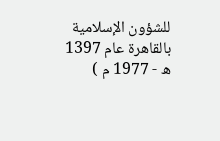للشؤون الإسلامية بالقاهرة عام 1397 ه - 1977 م )